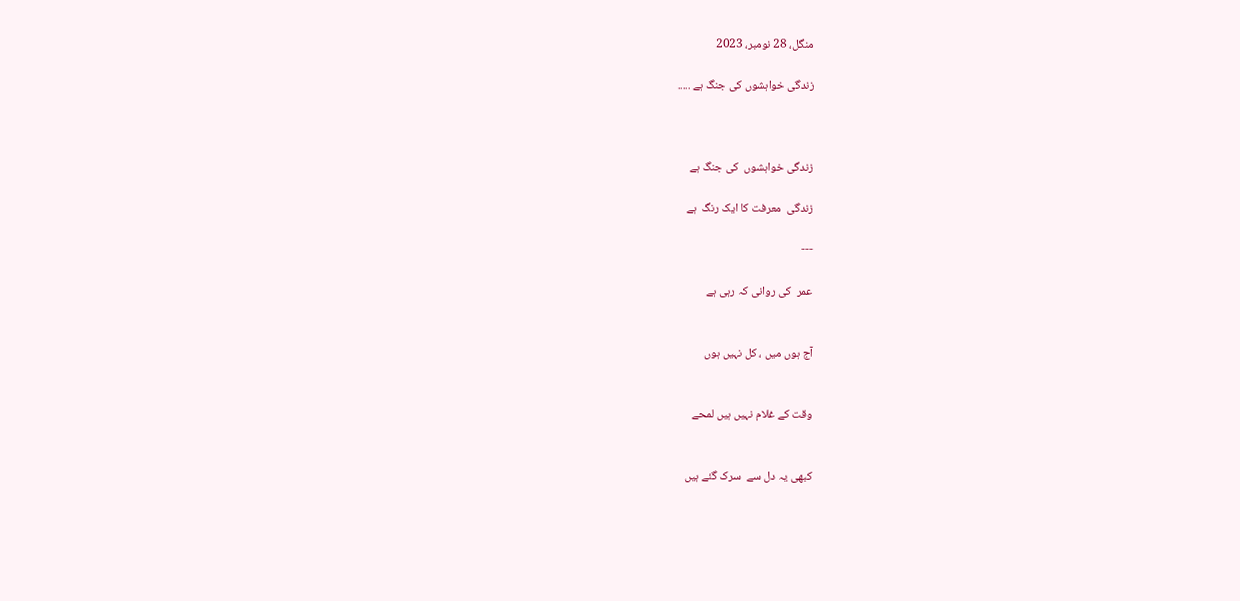منگل، 28 نومبر، 2023

زندگی خواہشوں کی جنگ ہے .....



زندگی خواہشوں  کی جنگ ہے

زندگی  معرفت کا ایک رنگ  ہے

---

عمر  کی روانی کہ رہی ہے


آج ہوں میں ، کل نہیں ہوں


وقت کے غلام نہیں ہیں لمحے


کبھی یہ دل سے  سرک گئے ہیں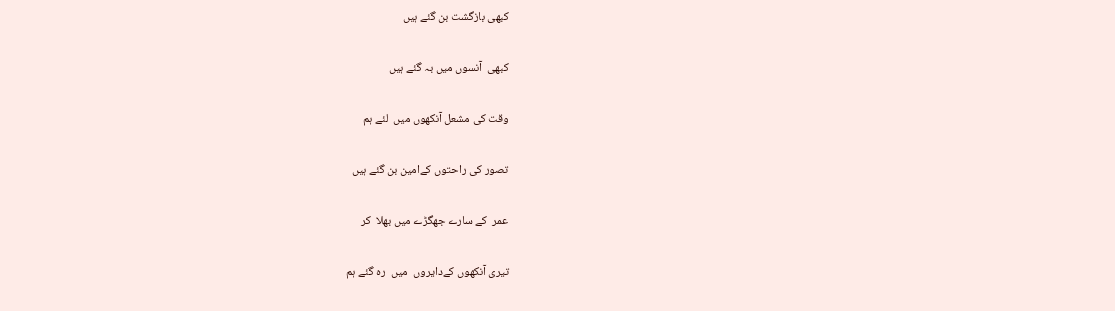کبھی بازگشت بن گئے ہیں


کبھی  آنسوں میں بہ گئے ہیں


وقت کی مشعل آنکھوں میں  لئے ہم


تصور کی راحتوں کےامین بن گئے ہیں


عمر  کے سارے جھگڑے میں بھلا  کر


تیری آنکھوں کےدایروں  میں  رہ گئے ہم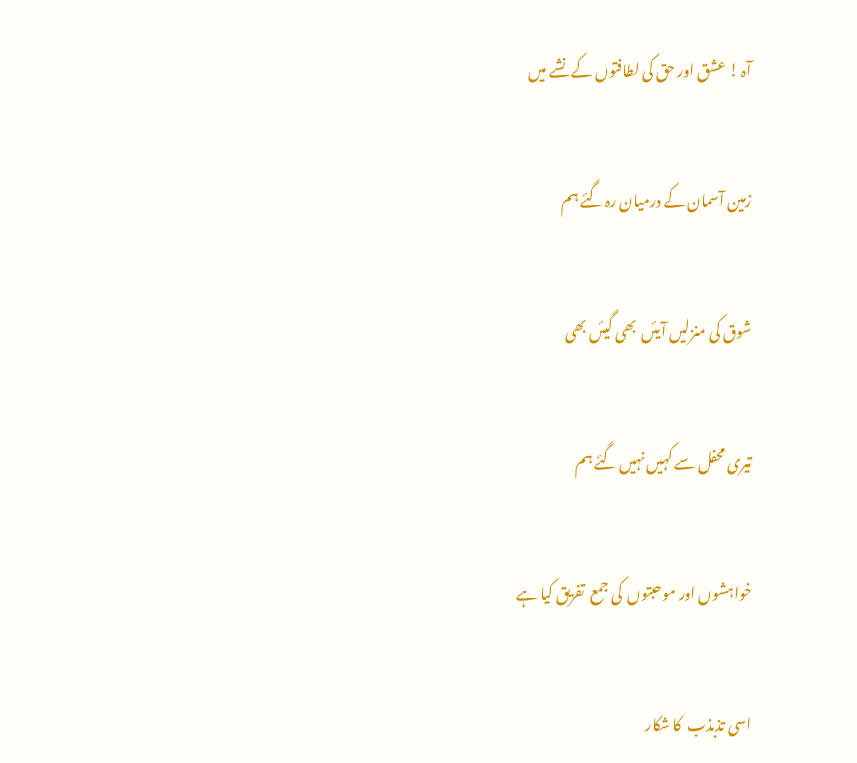آہ ! عشق اور حق کی لطافتوں کے نشے میں


زمین آسمان کے درمیان رہ گئے ہم


شوق کی منزلیں آیئں  بھی گیئں بھی


تیری محفل سے کہیں نہیں گئے ہم


خواہشوں اور موحبتوں  کی جمع  تفریق کیا ہے


اسی تذبذب  کا شکار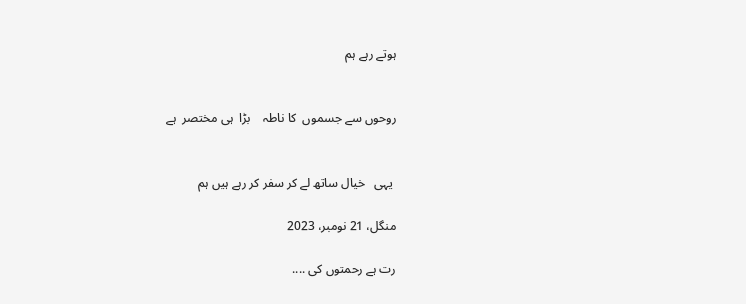ہوتے رہے ہم


روحوں سے جسموں  کا ناطہ    بڑا  ہی مختصر  ہے


 یہی   خیال ساتھ لے کر سفر کر رہے ہیں ہم

منگل، 21 نومبر، 2023

رت ہے رحمتوں کی ....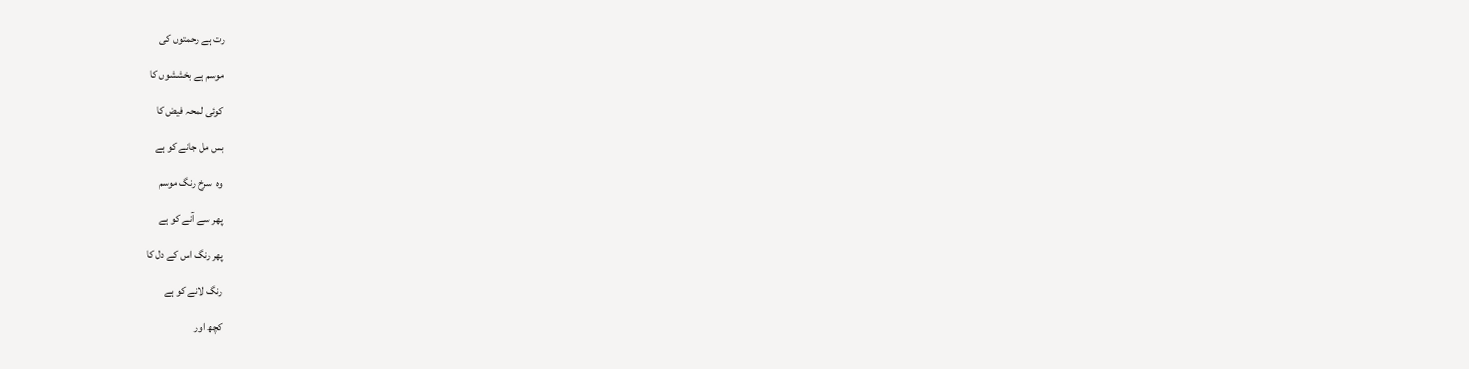رت ہے رحمتوں کی

موسم ہے بخششوں کا

کوئی لمحہ فیض کا

بس مل جانے کو ہے

وہ  سرخ رنگ موسم

پھر سے آنے کو ہے

پھر رنگ اس کے دل کا

رنگ لانے کو ہے

کچھ اور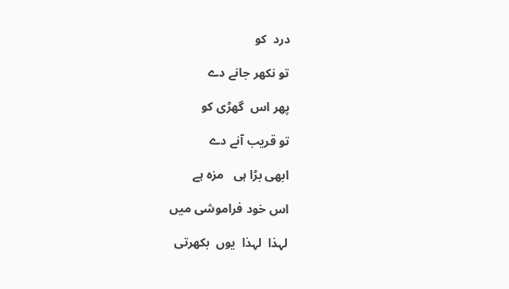درد  کو

تو نکھر جانے دے

پھر اس  گھڑی کو

تو قریب آنے دے

ابھی بڑا ہی   مزہ ہے

اس خود فراموشی میں

لہذا  لہذا  یوں  بکھرتی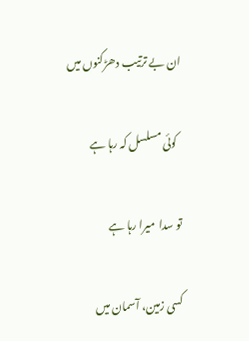ان بے ترتیب دھڑکنوں میں

  کوئی مسلسل کہ رہا ہے

تو سدا  میرا رہا ہے

کسی زمین، آسمان میں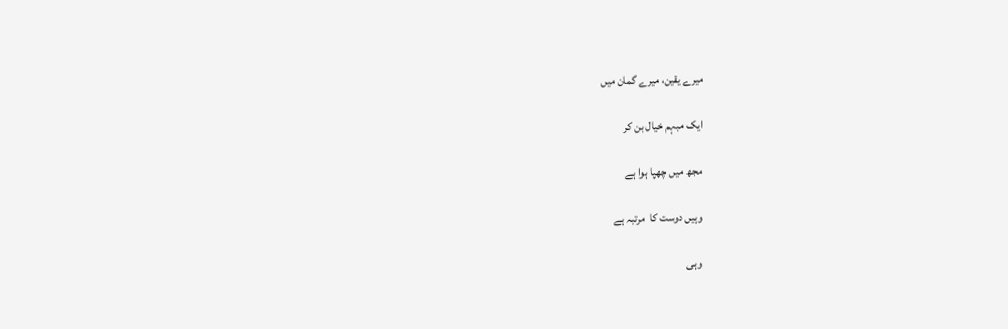میرے یقین، میرے گمان میں

ایک مبہم خیال بن کر

مجھ میں چھپا ہوا ہے

وہیں دوست کا  مرتبہ ہے

وہی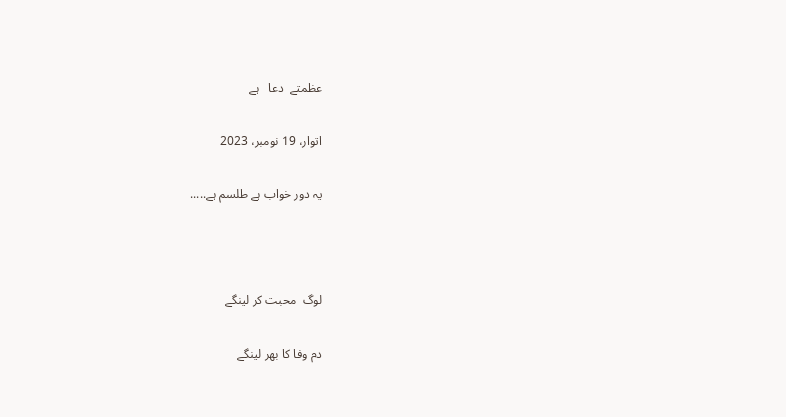عظمتے  دعا   ہے

اتوار، 19 نومبر، 2023

یہ دور خواب ہے طلسم ہے.....



لوگ  محبت کر لینگے

دم وفا کا بھر لینگے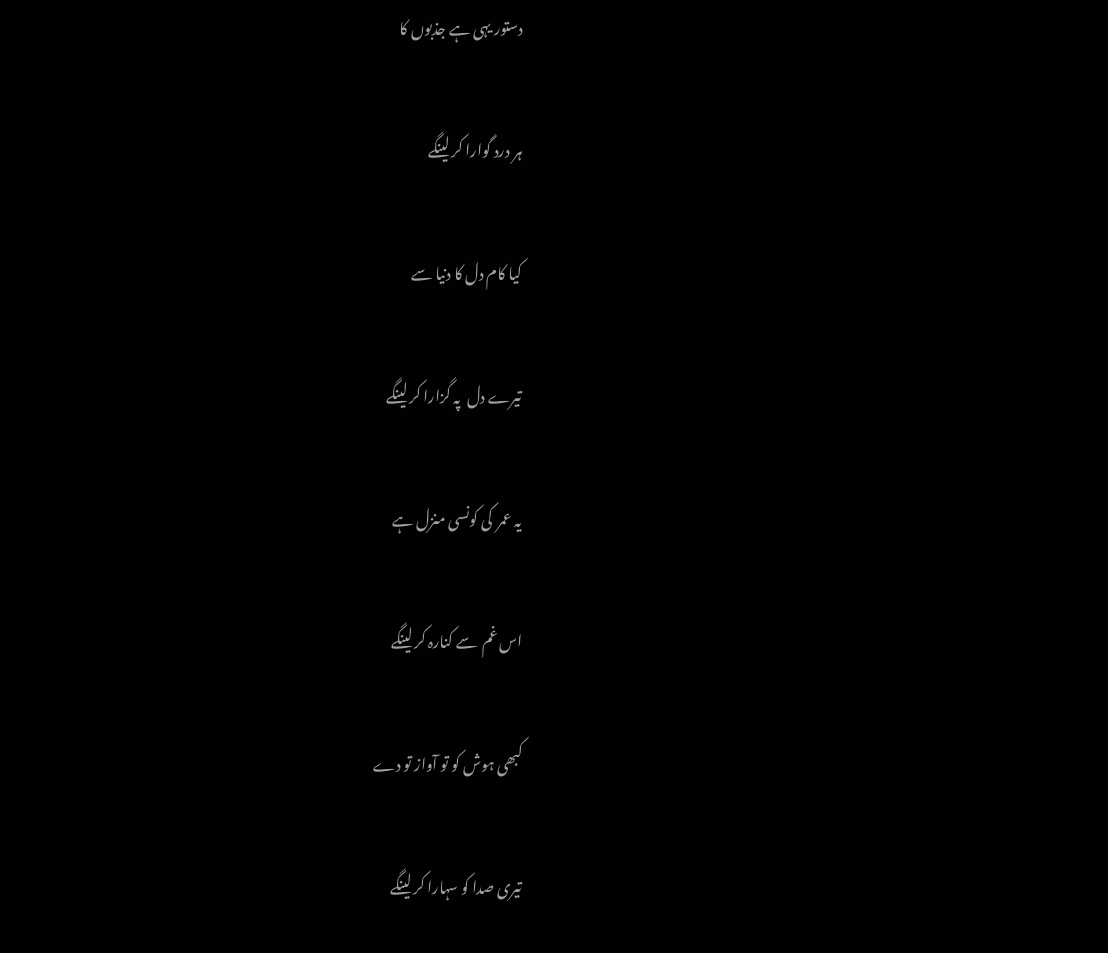دستور یہی ہے جذبوں کا

ہر درد گوارا کر لینگے

کیا کام دل کا دنیا سے

تیرے دل  پہ گزارا کر لینگے

یہ عمر  کی کونسی منزل ہے

اس غم  سے کنارہ کر لینگے

کبھی ہوش کو تو آواز تو دے

تیری صدا کو سہارا کر لینگے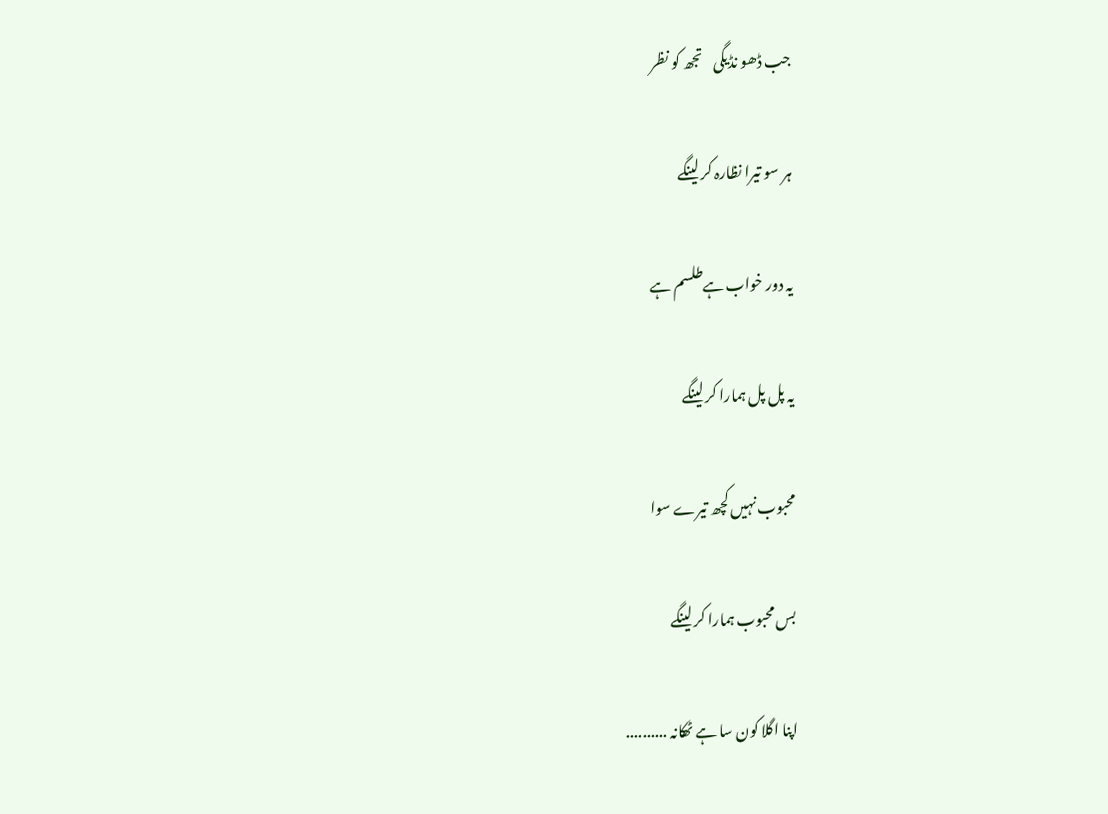جب ڈھو نڈیگی    تجھ کو نظر

ہر سو تیرا نظارہ کر لینگے

یہ دور خواب ہےطلسم ہے

یہ پل پل ہمارا کر لینگے

محبوب نہیں کچھ تیرے سوا

بس محبوب ہمارا کر لینگے

اپنا اگلا کون سا ہے ٹھکانہ ..........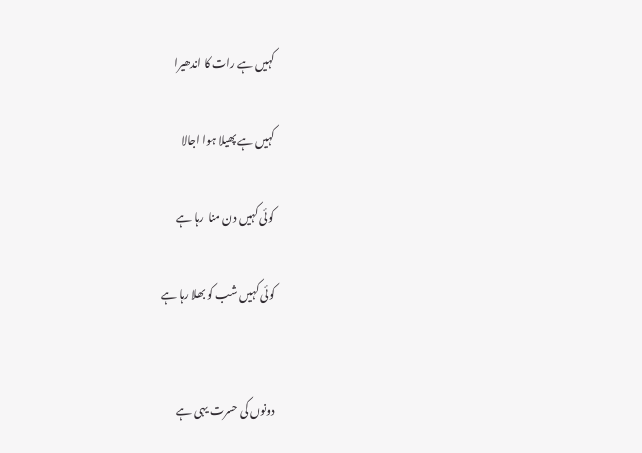کہیں ہے رات کا اندھیرا

کہیں ہے پھیلا ہوا اجالا

کوئی کہیں دن منا  رہا ہے

کوئی کہیں شب کو بھلا رہا ہے


دونوں کی حسرت یہی ہے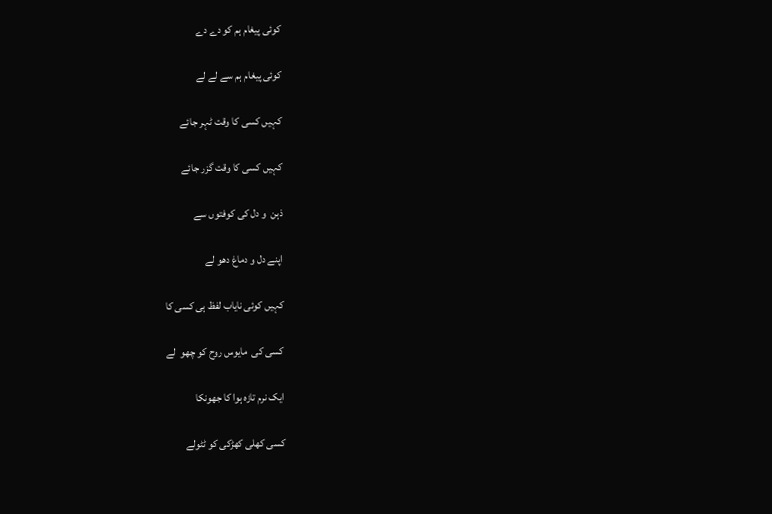کوئی پیغام ہم کو دے دے

کوئی پیغام ہم سے لے لے

کہیں کسی کا وقت ٹہر جائے

کہیں کسی کا وقت گزر جائے

ذہن  و دل کی کوفتوں سے

اپنے دل و دماغ دھو لے

کہیں کوئی نایاب لفظ ہی کسی کا

کسی کی  مایوس روح کو چھو  لے

ایک نرم تازہ ہوا کا جھونکا

کسی کھلی کھڑکی کو ٹٹولے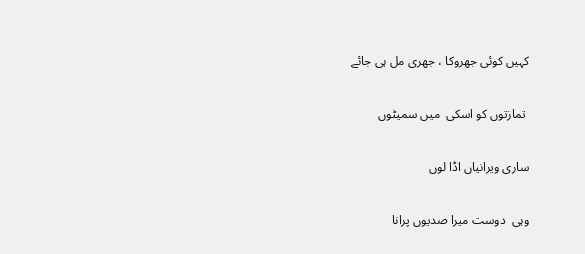کہیں کوئی جھروکا ، جھری مل ہی جائے

 تمازتوں کو اسکی  میں سمیٹوں

ساری ویرانیاں اڈا لوں

وہی  دوست میرا صدیوں پرانا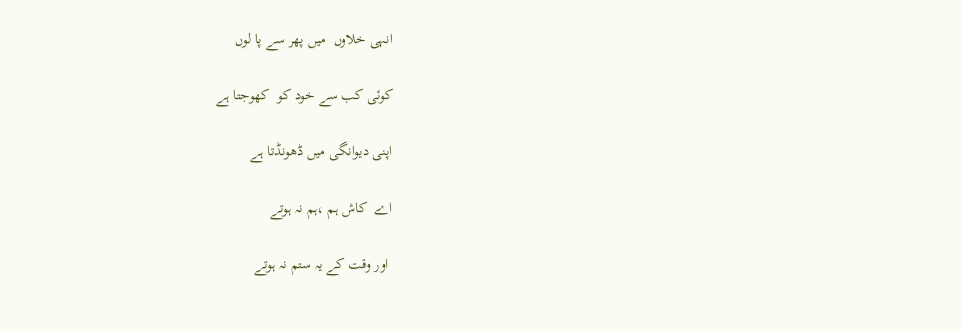انہی خلاوں  میں پھر سے پا لوں

کوئی کب سے خود کو  کھوجتا ہے

اپنی دیوانگی میں ڈھونڈتا ہے

اے  کاش ہم ،ہم نہ ہوتے

 اور وقت کے یہ ستم نہ ہوتے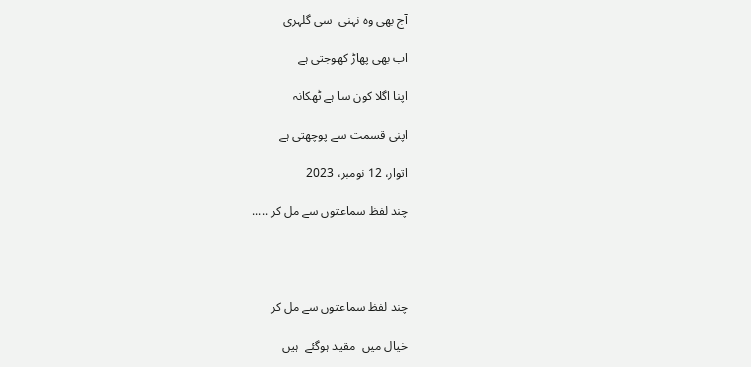آج بھی وہ نہنی  سی گلہری

اب بھی پهاڑ کھوجتی ہے

اپنا اگلا کون سا ہے ٹھکانہ

اپنی قسمت سے پوچھتی ہے

اتوار، 12 نومبر، 2023

چند لفظ سماعتوں سے مل کر .....




چند لفظ سماعتوں سے مل کر

خیال میں  مقید ہوگئے  ہیں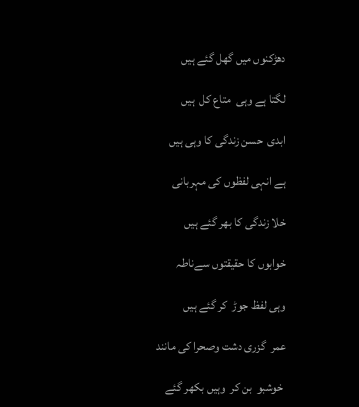دھڑکنوں میں گھل گئے ہیں

لگتا ہے وہی  متاع کل  ہیں

ابدی  حسن زندگی کا وہی ہیں

ہے انہی لفظوں کی مہربانی

خلا زندگی کا بھر گئے ہیں

خوابوں کا حقیقتوں سےناطہ

وہی لفظ جوڑ  کر گئے ہیں

عمر  گزری دشت وصحرا کی مانند

 خوشبو  بن کر  وہیں بکھر گئے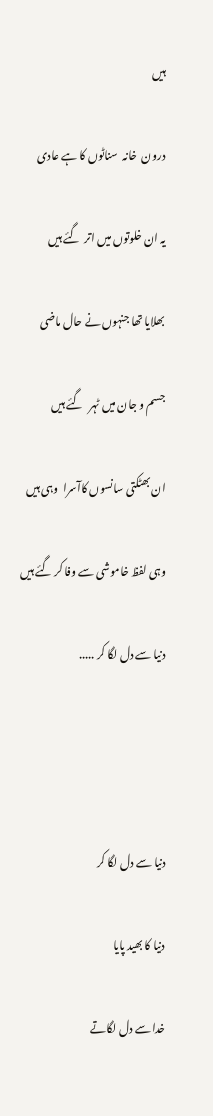ہیں

درون  خانہ  سناٹوں کا ہے عادی

یہ ان خلوتوں میں اتر  گئے ہیں

بھلایا تھا جنہوں نے حال ماضی

جسم و جان میں ٹہر   گئے ہیں

ان بھٹکتی سانسوں کاآسرا  وہی ہیں

وہی لفظ خاموشی سے وفا کر گئے ہیں

دنیا سے دل لگا کر .....




دنیا سے دل لگا کر

دنیا کا بھید پایا

خدا سے دل لگاتے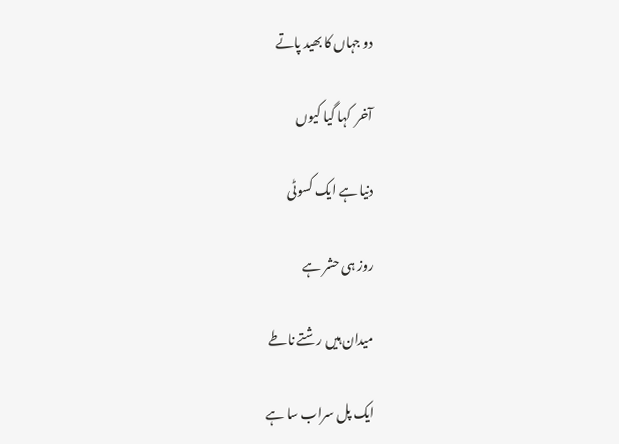دو جہاں کا بھید پاتے

آخر  کہا گیا کیوں

دنیا ہے ایک کسوٹی

روز ہی حشر ہے

میدان ہیں رشتے ناطے

ایک پل سراب سا ہے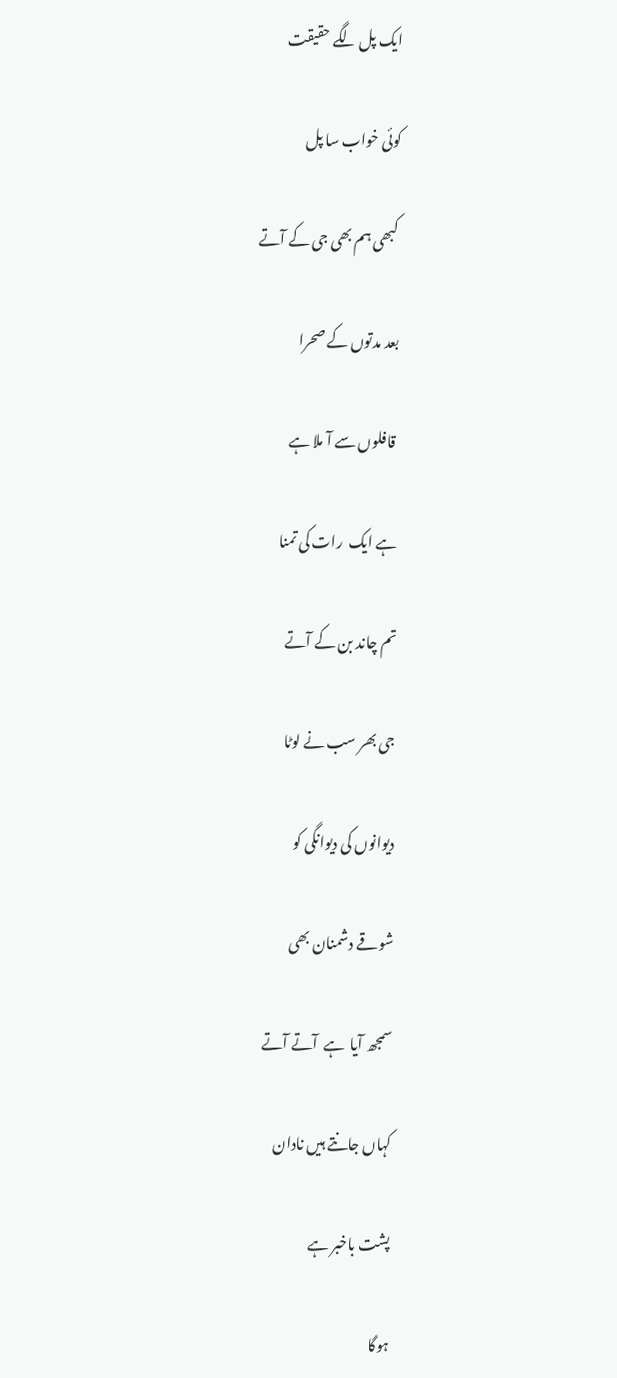ایک پل لگے حقیقت

کوئی خواب سا پل

 کبھی ہم بھی جی کے آتے

بعد مدتوں کے صحرا

 قافلوں سے آ ملا ہے

ہے ایک  رات کی تمنا

تم چاند بن کے آتے

جی بھر سب نے لوٹا

دیوانوں کی دیوانگی کو

شوقے دشمنان بھی

سمجھ آیا  ہے  آتے آتے

کہاں جانتے ہیں نادان

پشت باخبر ہے

ہوگا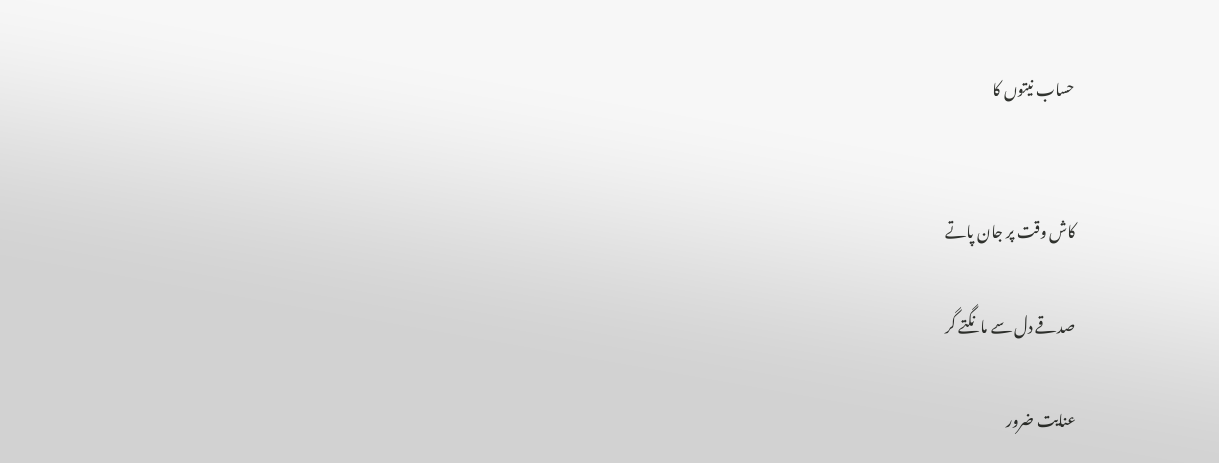حساب نیتوں کا


کاش وقت پر جان پاتے

صدقے دل سے مانگتے گر

عنایت ضرور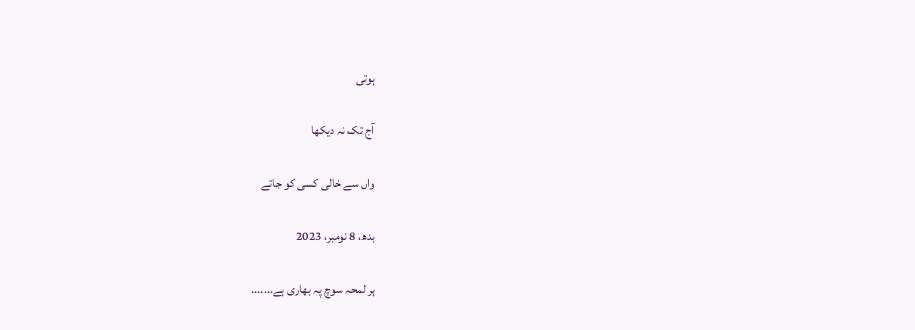ہوتی

آج تک نہ دیکھا

واں سے خالی کسی کو جاتے

بدھ، 8 نومبر، 2023

ہر لمحہ سوچ پہ بھاری ہے.......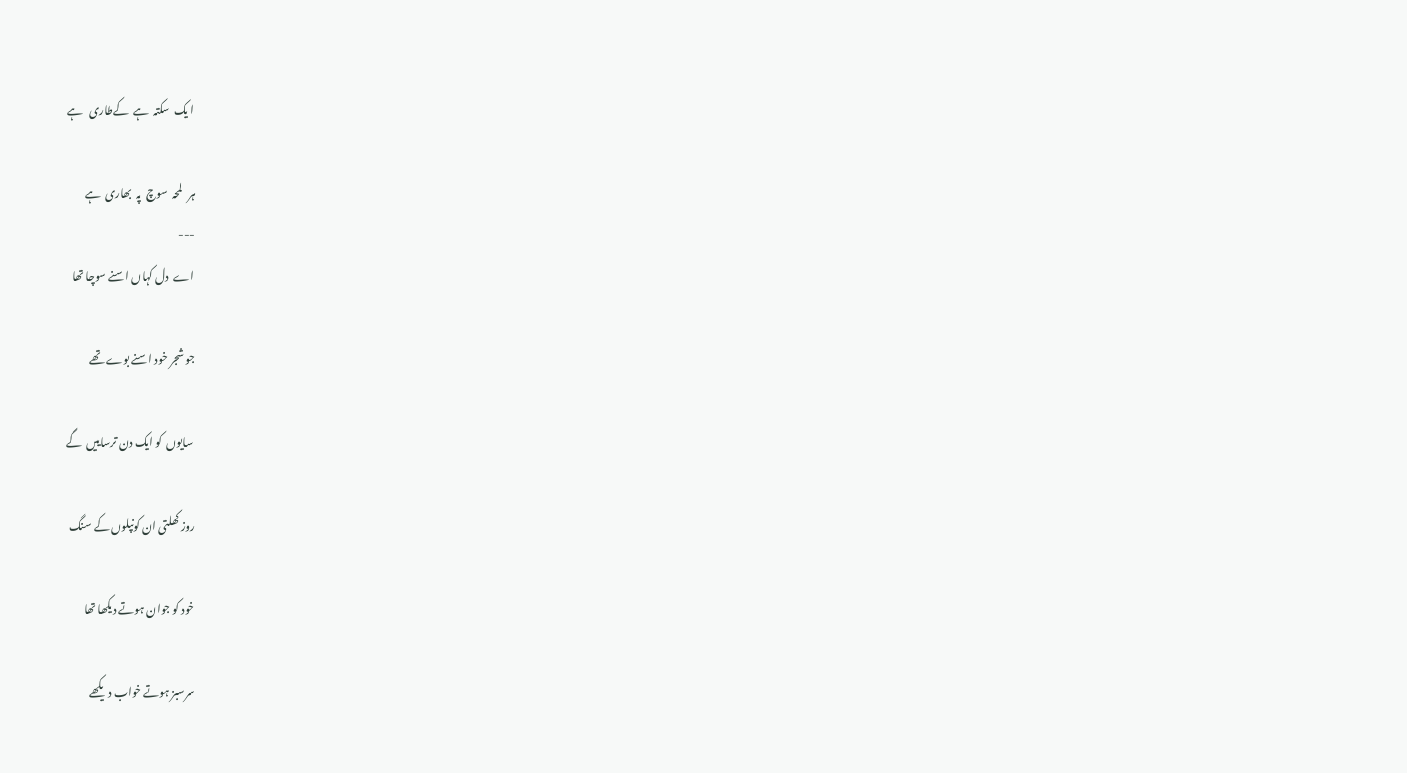ا یک  سکتہ  ہے  کےطاری   ہے

ہر   لمحہ  سوچ  پہ  بھاری  ہے
---
اے  دل کہاں اسنے سوچا تھا

جو شجر خود اسنے بوے تھے

 سایوں  کو ایک دن ترساییں  گے

روز کھلتی ان کونپلوں کے سنگ

خود کو جوان ہوتے دیکھا تھا

سرسبز ہوتے خواب دیکھے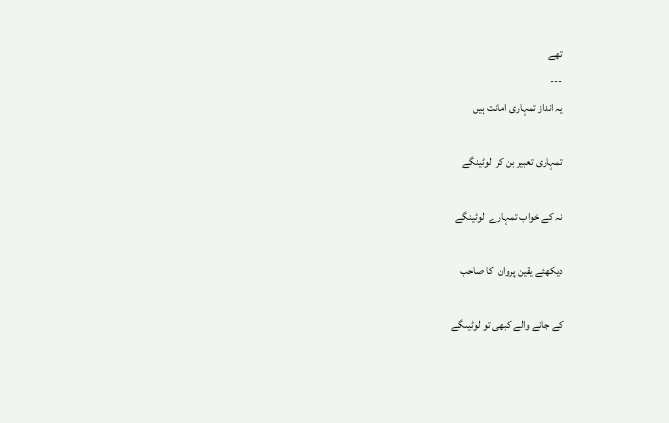تھے
---
یہ انداز تمہاری امانت ہیں

تمہاری تعبیر بن کر  لوٹینگے

نہ کے خواب تمہارے  لوٹینگے

دیکھئے یقین پروان  کا صاحب

کے جانے والے کبھی تو لوٹیںگے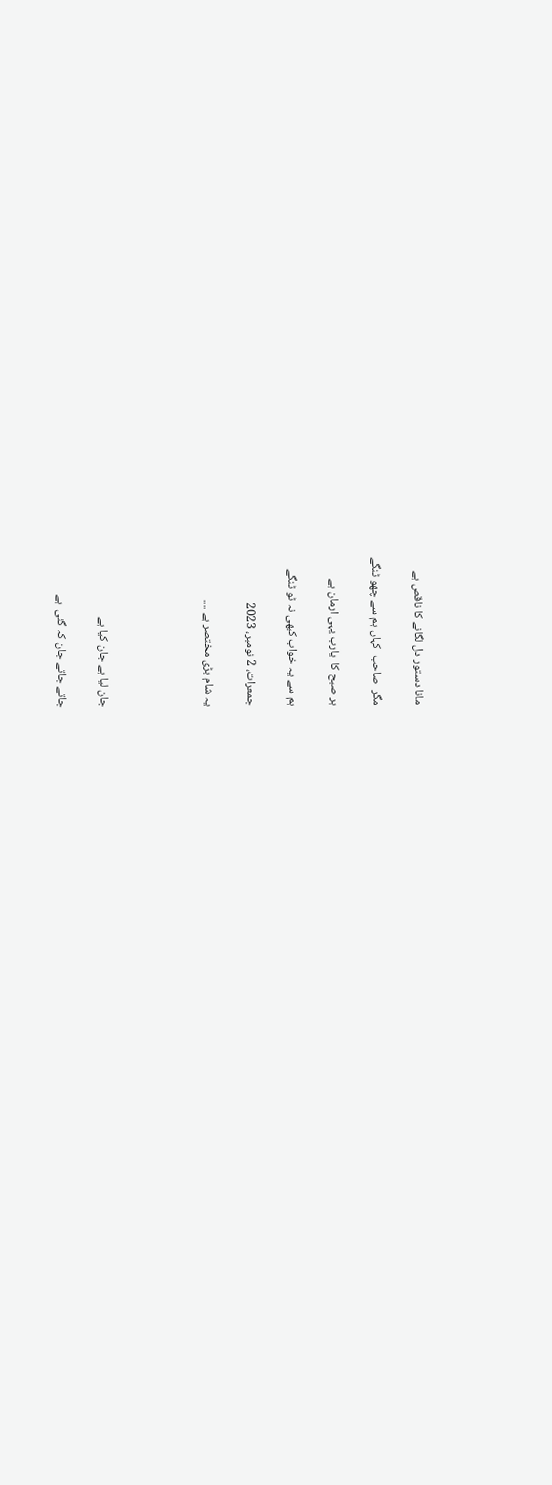مانا دستور دل لگانے کا ناقص ہے

مگر  صاحب  کہاں ہم سے چھو ٹنگے

ہر صبح کا  یارب یہی ارمان ہے

ہم سے یہ خواب کبھی نہ ٹو ٹنگے

جمعرات، 2 نومبر، 2023

یہ شام بڑی مختصر ہے ....




جان لیا ہے جان کیا ہے

جاتے جاتے جان کہ گئی  ہے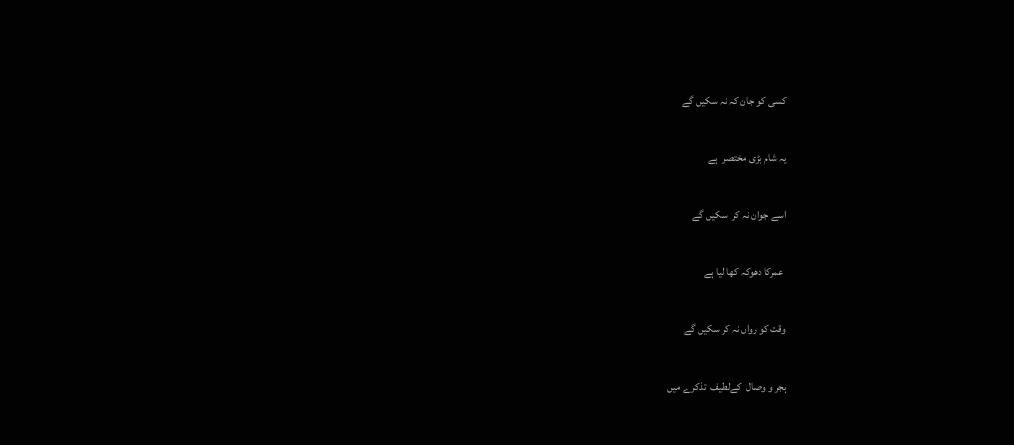کسی کو جان کہ نہ سکیں گے

یہ شام بڑی مختصر  ہے

اسے جوان نہ کر  سکیں گے

 عمرکا دھوکہ کھا لیا ہے

وقت کو رواں نہ کر سکیں گے

ہجر و وصال  کےلطیف  تذکرے میں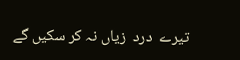تیرے  درد  زیاں نہ کر سکیں گے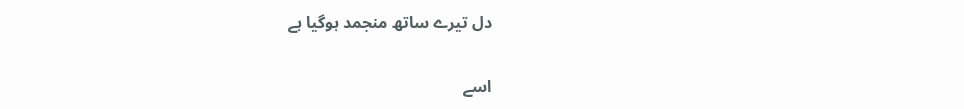دل تیرے ساتھ منجمد ہوگیا ہے

اسے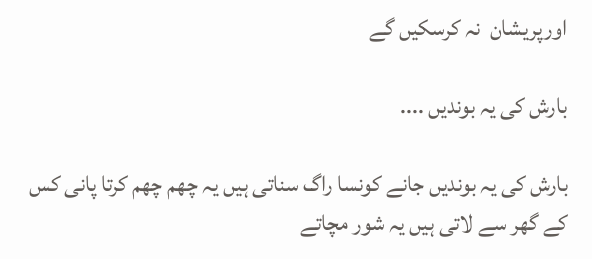اورپریشان  نہ کرسکیں گے

بارش کی یہ بوندیں ....

بارش کی یہ بوندیں جانے کونسا راگ سناتی ہیں یہ چھم چھم کرتا پانی کس کے گھر سے لاتی ہیں یہ شور مچاتے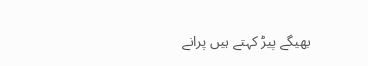بھیگے پیڑ کہتے ہیں پرانے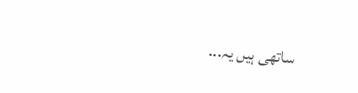ساتھی ہیں یہ...